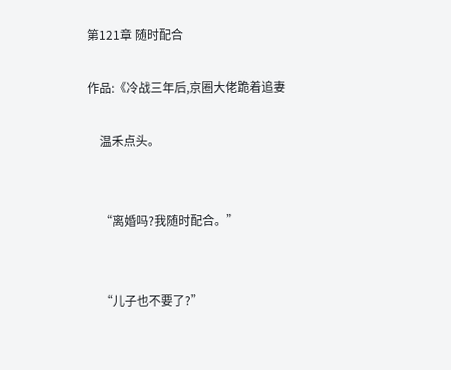第121章 随时配合

作品:《冷战三年后,京圈大佬跪着追妻

    温禾点头。


    “离婚吗?我随时配合。”


    “儿子也不要了?”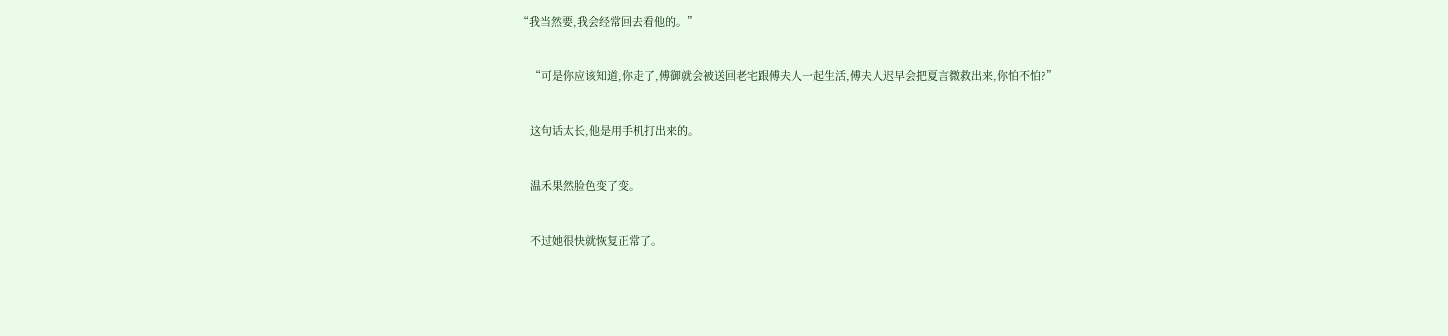“我当然要,我会经常回去看他的。”


    “可是你应该知道,你走了,傅御就会被送回老宅跟傅夫人一起生活,傅夫人迟早会把夏言微救出来,你怕不怕?”


    这句话太长,他是用手机打出来的。


    温禾果然脸色变了变。


    不过她很快就恢复正常了。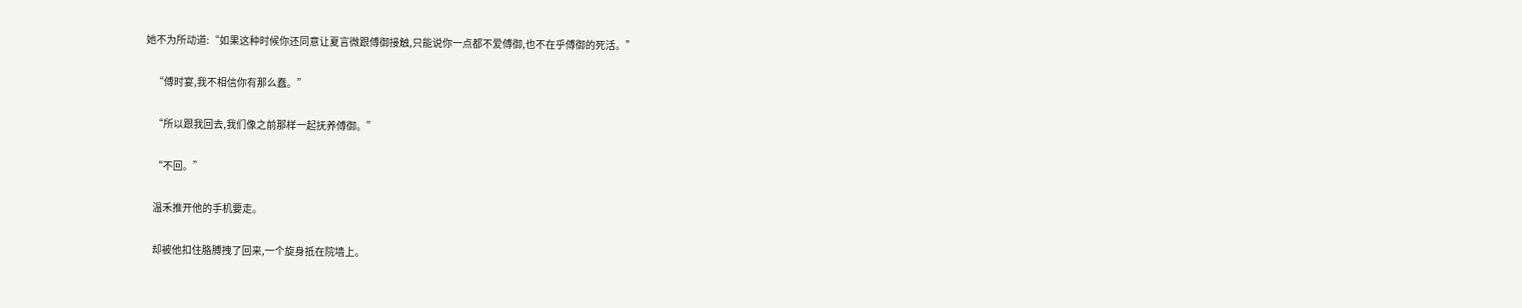她不为所动道:“如果这种时候你还同意让夏言微跟傅御接触,只能说你一点都不爱傅御,也不在乎傅御的死活。”


    “傅时宴,我不相信你有那么蠢。”


    “所以跟我回去,我们像之前那样一起抚养傅御。”


    “不回。”


    温禾推开他的手机要走。


    却被他扣住胳膊拽了回来,一个旋身抵在院墙上。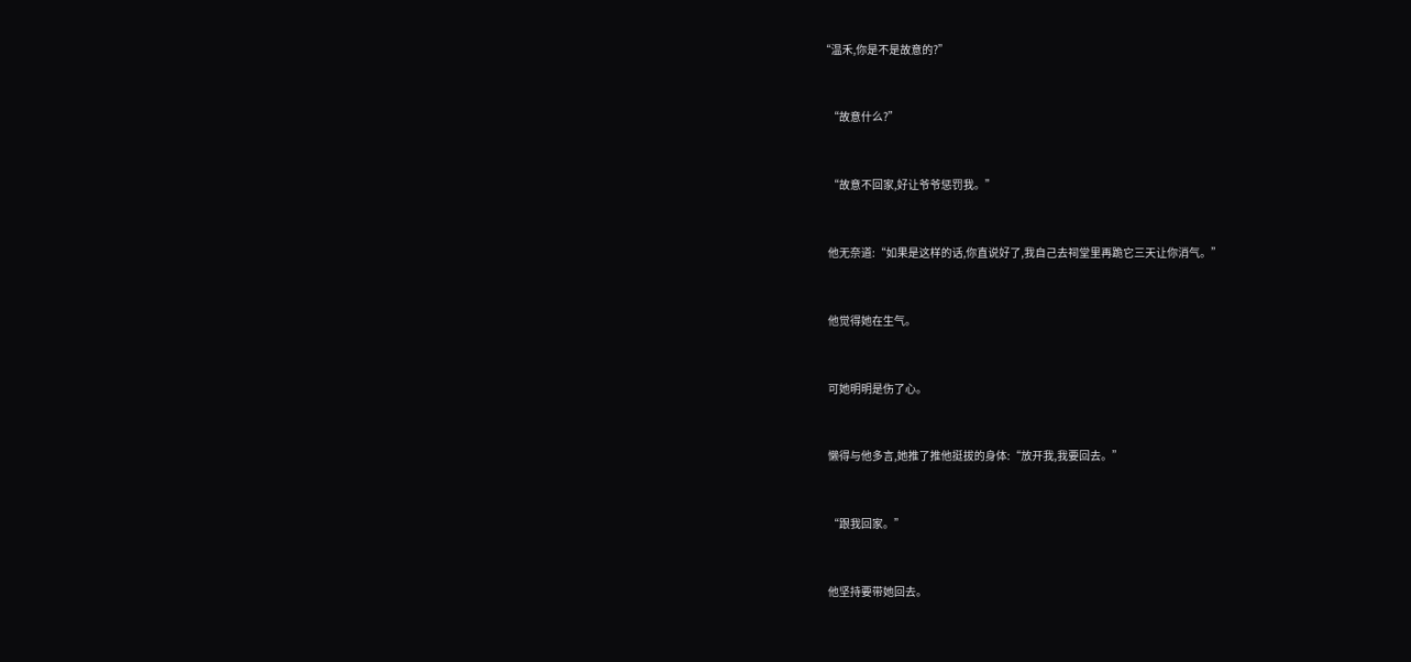“温禾,你是不是故意的?”


    “故意什么?”


    “故意不回家,好让爷爷惩罚我。”


    他无奈道:“如果是这样的话,你直说好了,我自己去祠堂里再跪它三天让你消气。”


    他觉得她在生气。


    可她明明是伤了心。


    懒得与他多言,她推了推他挺拔的身体:“放开我,我要回去。”


    “跟我回家。”


    他坚持要带她回去。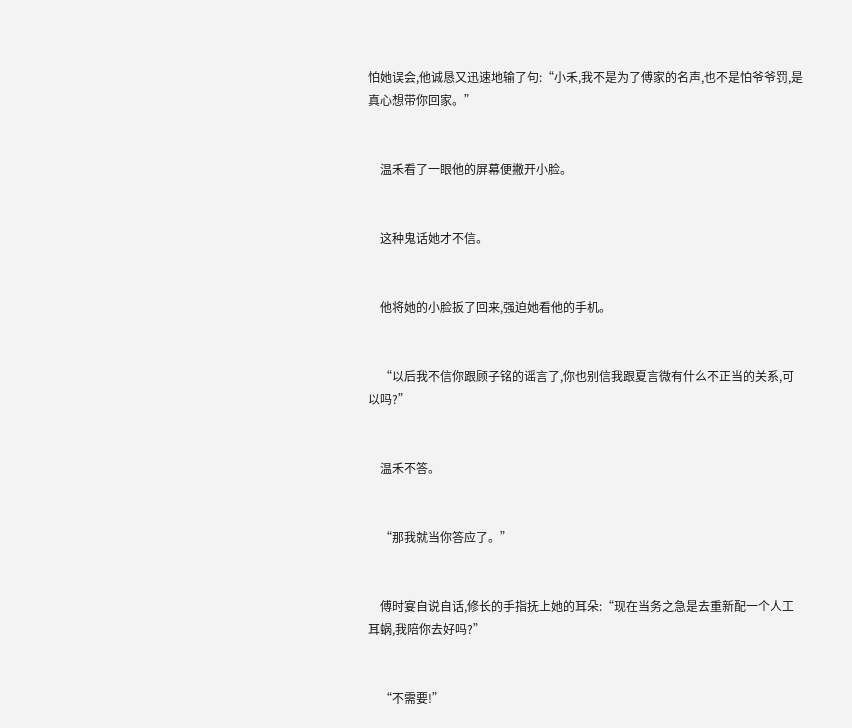怕她误会,他诚恳又迅速地输了句:“小禾,我不是为了傅家的名声,也不是怕爷爷罚,是真心想带你回家。”


    温禾看了一眼他的屏幕便撇开小脸。


    这种鬼话她才不信。


    他将她的小脸扳了回来,强迫她看他的手机。


    “以后我不信你跟顾子铭的谣言了,你也别信我跟夏言微有什么不正当的关系,可以吗?”


    温禾不答。


    “那我就当你答应了。”


    傅时宴自说自话,修长的手指抚上她的耳朵:“现在当务之急是去重新配一个人工耳蜗,我陪你去好吗?”


    “不需要!”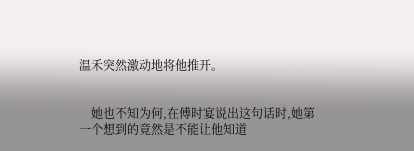温禾突然激动地将他推开。


    她也不知为何,在傅时宴说出这句话时,她第一个想到的竟然是不能让他知道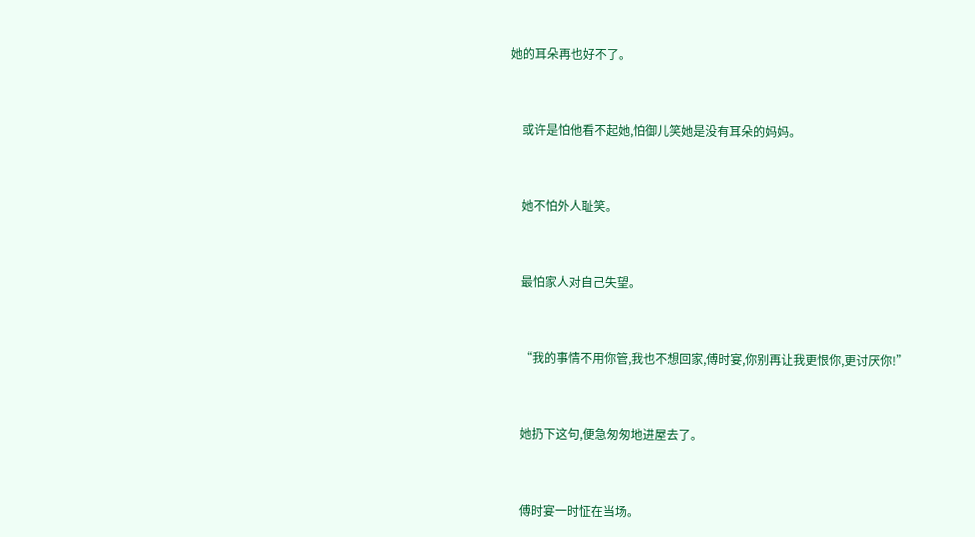她的耳朵再也好不了。


    或许是怕他看不起她,怕御儿笑她是没有耳朵的妈妈。


    她不怕外人耻笑。


    最怕家人对自己失望。


    “我的事情不用你管,我也不想回家,傅时宴,你别再让我更恨你,更讨厌你!”


    她扔下这句,便急匆匆地进屋去了。


    傅时宴一时怔在当场。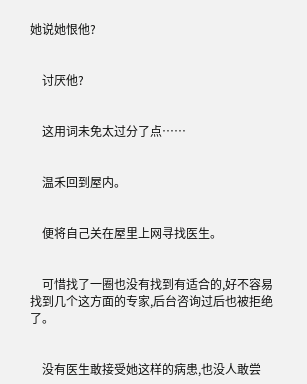她说她恨他?


    讨厌他?


    这用词未免太过分了点……


    温禾回到屋内。


    便将自己关在屋里上网寻找医生。


    可惜找了一圈也没有找到有适合的,好不容易找到几个这方面的专家,后台咨询过后也被拒绝了。


    没有医生敢接受她这样的病患,也没人敢尝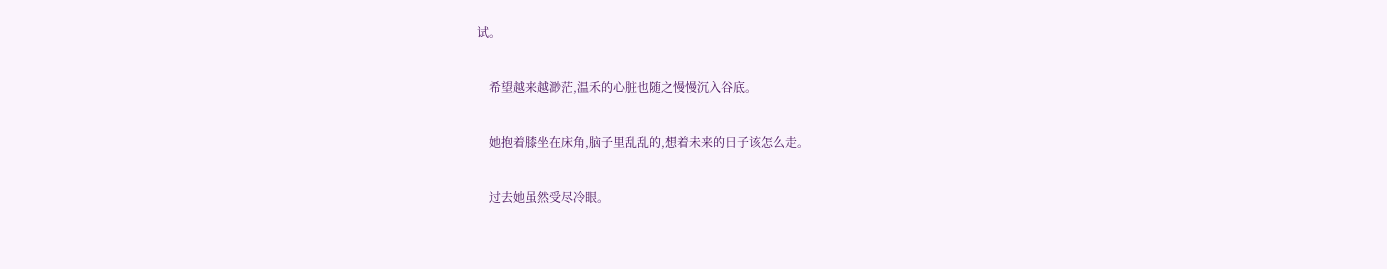试。


    希望越来越渺茫,温禾的心脏也随之慢慢沉入谷底。


    她抱着膝坐在床角,脑子里乱乱的,想着未来的日子该怎么走。


    过去她虽然受尽冷眼。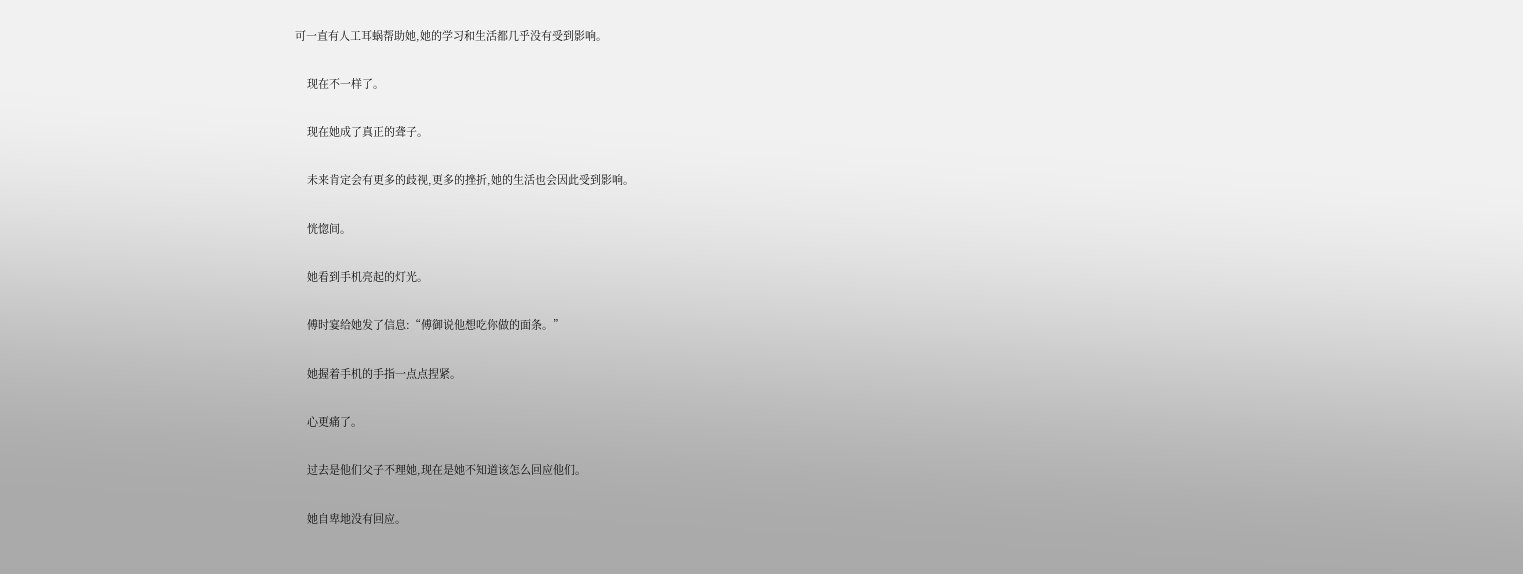可一直有人工耳蜗帮助她,她的学习和生活都几乎没有受到影响。


    现在不一样了。


    现在她成了真正的聋子。


    未来肯定会有更多的歧视,更多的挫折,她的生活也会因此受到影响。


    恍惚间。


    她看到手机亮起的灯光。


    傅时宴给她发了信息:“傅御说他想吃你做的面条。”


    她握着手机的手指一点点捏紧。


    心更痛了。


    过去是他们父子不理她,现在是她不知道该怎么回应他们。


    她自卑地没有回应。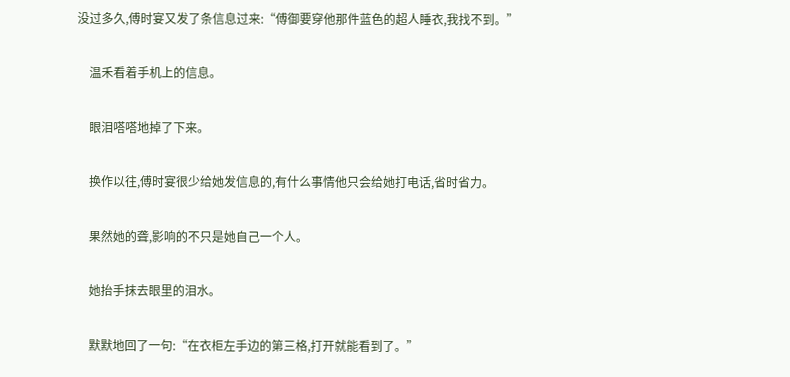没过多久,傅时宴又发了条信息过来:“傅御要穿他那件蓝色的超人睡衣,我找不到。”


    温禾看着手机上的信息。


    眼泪嗒嗒地掉了下来。


    换作以往,傅时宴很少给她发信息的,有什么事情他只会给她打电话,省时省力。


    果然她的聋,影响的不只是她自己一个人。


    她抬手抹去眼里的泪水。


    默默地回了一句:“在衣柜左手边的第三格,打开就能看到了。”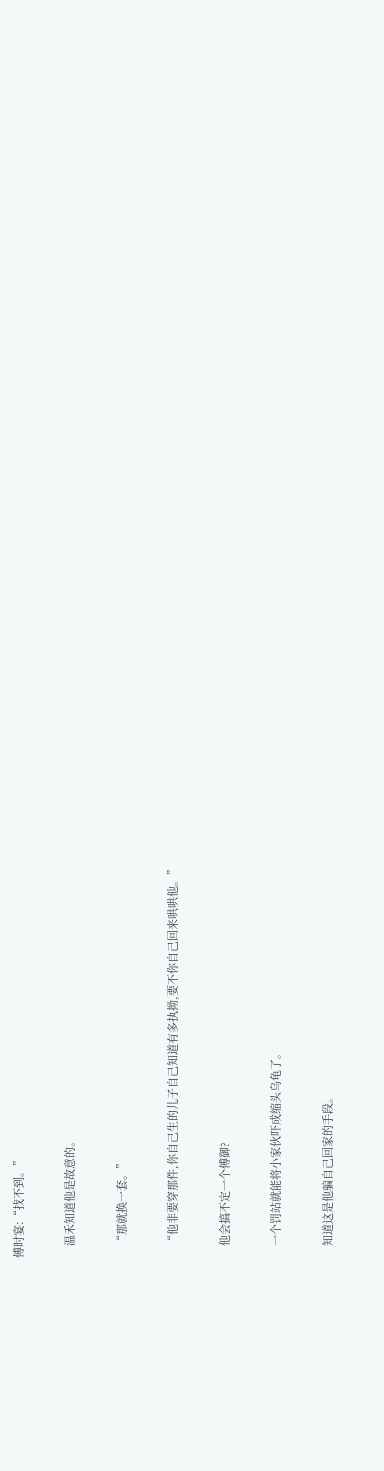傅时宴:“找不到。”


    温禾知道他是故意的。


    “那就换一套。”


    “他非要穿那件,你自己生的儿子自己知道有多执拗,要不你自己回来哄哄他。”


    他会搞不定一个傅御?


    一个罚站就能将小家伙吓成缩头乌龟了。


    知道这是他骗自己回家的手段。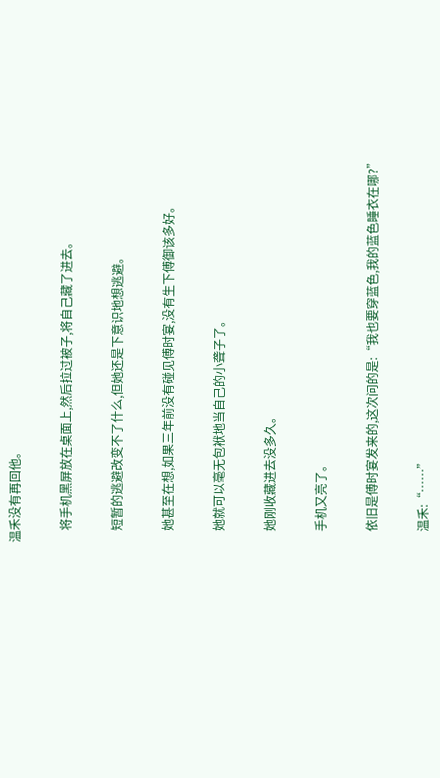温禾没有再回他。


    将手机黑屏放在桌面上,然后拉过被子,将自己藏了进去。


    短暂的逃避改变不了什么,但她还是下意识地想逃避。


    她甚至在想,如果三年前没有碰见傅时宴,没有生下傅御该多好。


    她就可以毫无包袱地当自己的小聋子了。


    她刚收藏进去没多久。


    手机又亮了。


    依旧是傅时宴发来的,这次问的是:“我也要穿蓝色,我的蓝色睡衣在哪?”


    温禾:“……”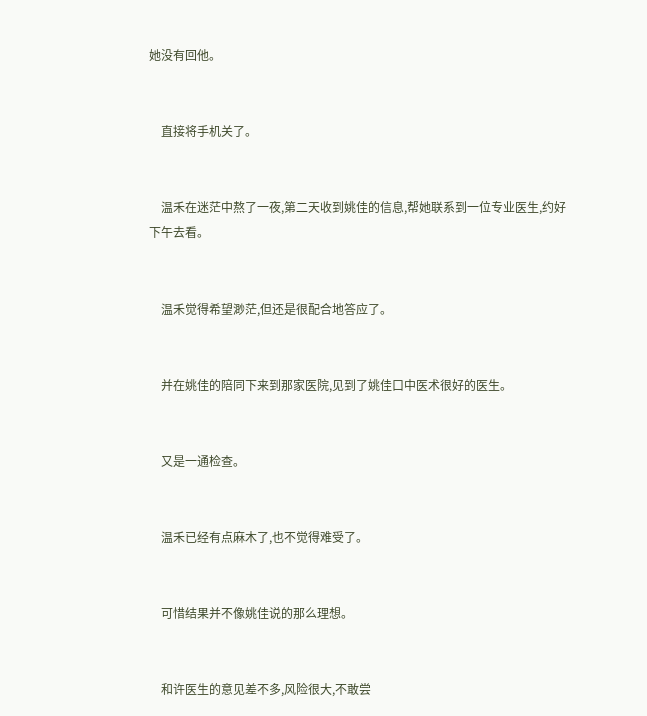她没有回他。


    直接将手机关了。


    温禾在迷茫中熬了一夜,第二天收到姚佳的信息,帮她联系到一位专业医生,约好下午去看。


    温禾觉得希望渺茫,但还是很配合地答应了。


    并在姚佳的陪同下来到那家医院,见到了姚佳口中医术很好的医生。


    又是一通检查。


    温禾已经有点麻木了,也不觉得难受了。


    可惜结果并不像姚佳说的那么理想。


    和许医生的意见差不多,风险很大,不敢尝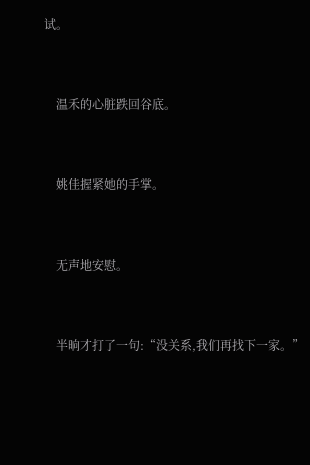试。


    温禾的心脏跌回谷底。


    姚佳握紧她的手掌。


    无声地安慰。


    半晌才打了一句:“没关系,我们再找下一家。”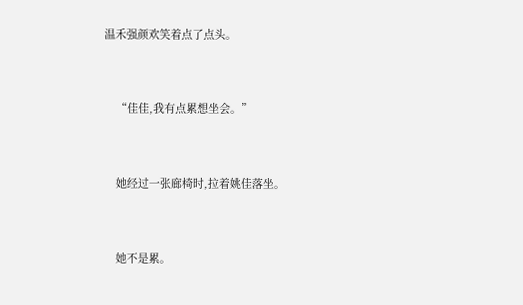温禾强颜欢笑着点了点头。


    “佳佳,我有点累想坐会。”


    她经过一张廊椅时,拉着姚佳落坐。


    她不是累。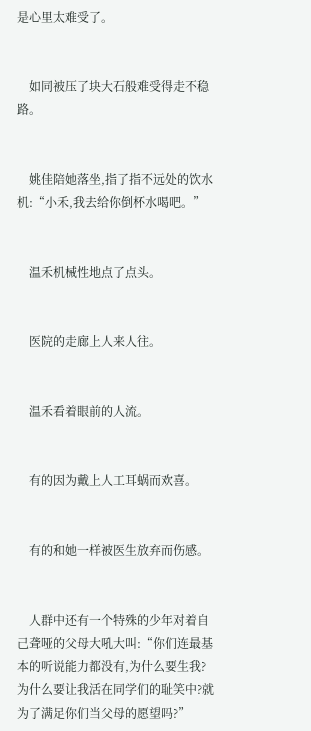是心里太难受了。


    如同被压了块大石般难受得走不稳路。


    姚佳陪她落坐,指了指不远处的饮水机:“小禾,我去给你倒杯水喝吧。”


    温禾机械性地点了点头。


    医院的走廊上人来人往。


    温禾看着眼前的人流。


    有的因为戴上人工耳蜗而欢喜。


    有的和她一样被医生放弃而伤感。


    人群中还有一个特殊的少年对着自己聋哑的父母大吼大叫:“你们连最基本的听说能力都没有,为什么要生我?为什么要让我活在同学们的耻笑中?就为了满足你们当父母的愿望吗?”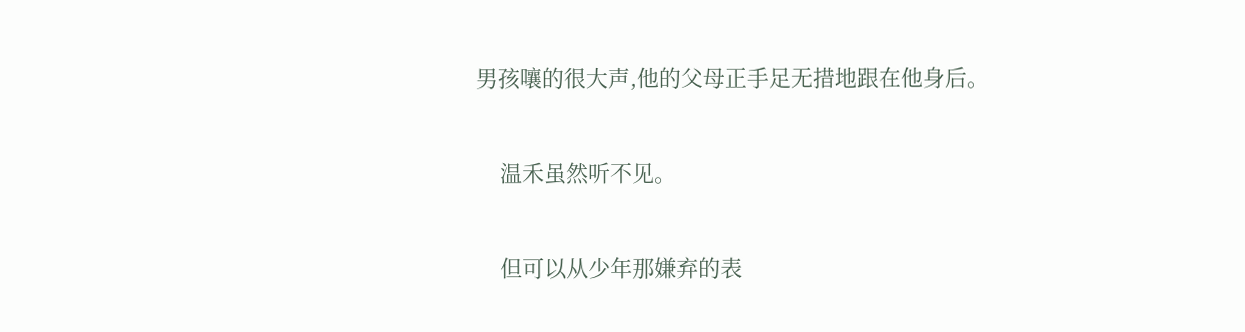男孩嚷的很大声,他的父母正手足无措地跟在他身后。


    温禾虽然听不见。


    但可以从少年那嫌弃的表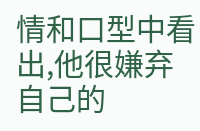情和口型中看出,他很嫌弃自己的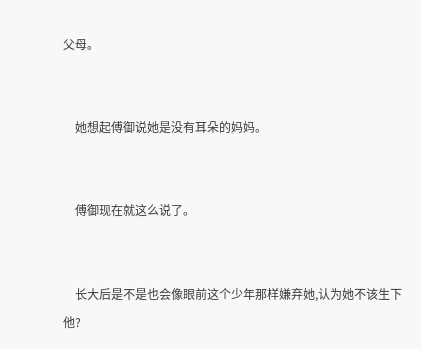父母。


    她想起傅御说她是没有耳朵的妈妈。


    傅御现在就这么说了。


    长大后是不是也会像眼前这个少年那样嫌弃她,认为她不该生下他?